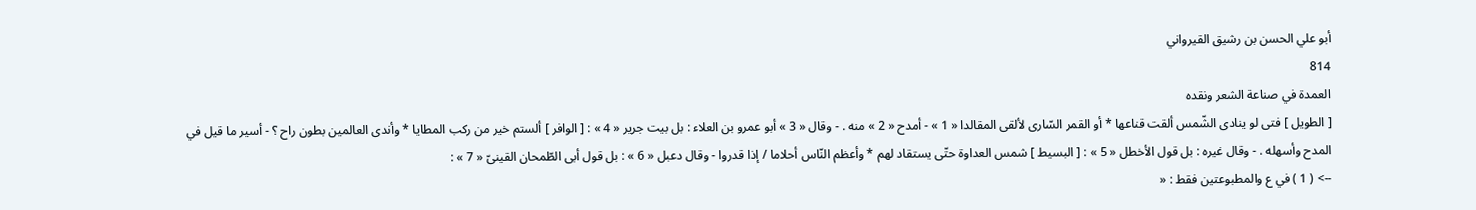أبو علي الحسن بن رشيق القيرواني
814
العمدة في صناعة الشعر ونقده
[ الطويل ] فتى لو ينادى الشّمس ألقت قناعها * أو القمر السّارى لألقى المقالدا « 1 » - أمدح « 2 » منه . - وقال « 3 » أبو عمرو بن العلاء : بل بيت جرير « 4 » : [ الوافر ] ألستم خير من ركب المطايا * وأندى العالمين بطون راح ؟ - أسير ما قيل في المدح وأسهله . - وقال غيره : بل قول الأخطل « 5 » : [ البسيط ] شمس العداوة حتّى يستقاد لهم * وأعظم النّاس أحلاما / إذا قدروا - وقال دعبل « 6 » : بل قول أبى الطّمحان القينىّ « 7 » :
--> ( 1 ) في ع والمطبوعتين فقط : «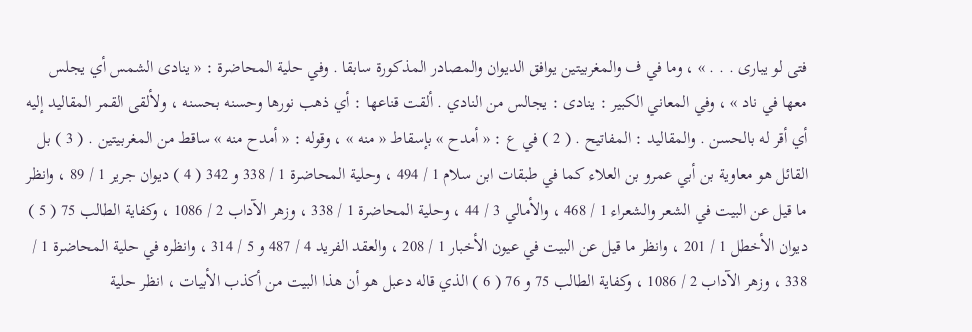فتى لو يبارى . . . » ، وما في ف والمغربيتين يوافق الديوان والمصادر المذكورة سابقا . وفي حلية المحاضرة : « ينادى الشمس أي يجلس معها في ناد » ، وفي المعاني الكبير : ينادى : يجالس من النادي . ألقت قناعها : أي ذهب نورها وحسنه بحسنه ، ولألقى القمر المقاليد إليه أي أقر له بالحسن . والمقاليد : المفاتيح . ( 2 ) في ع : « أمدح » بإسقاط « منه » ، وقوله : « أمدح منه » ساقط من المغربيتين . ( 3 ) بل القائل هو معاوية بن أبي عمرو بن العلاء كما في طبقات ابن سلام 1 / 494 ، وحلية المحاضرة 1 / 338 و 342 ( 4 ) ديوان جرير 1 / 89 ، وانظر ما قيل عن البيت في الشعر والشعراء 1 / 468 ، والأمالي 3 / 44 ، وحلية المحاضرة 1 / 338 ، وزهر الآداب 2 / 1086 ، وكفاية الطالب 75 ( 5 ) ديوان الأخطل 1 / 201 ، وانظر ما قيل عن البيت في عيون الأخبار 1 / 208 ، والعقد الفريد 4 / 487 و 5 / 314 ، وانظره في حلية المحاضرة 1 / 338 ، وزهر الآداب 2 / 1086 ، وكفاية الطالب 75 و 76 ( 6 ) الذي قاله دعبل هو أن هذا البيت من أكذب الأبيات ، انظر حلية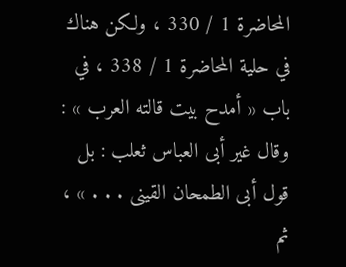المحاضرة 1 / 330 ، ولكن هناك في حلية المحاضرة 1 / 338 ، في باب « أمدح بيت قالته العرب » : وقال غير أبى العباس ثعلب : بل قول أبى الطمحان القينى . . . » ، ثم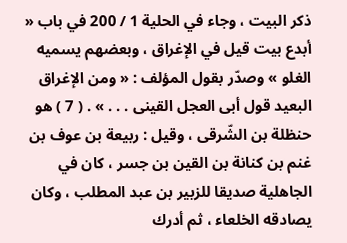ذكر البيت ، وجاء في الحلية 1 / 200 في باب « أبدع بيت قيل في الإغراق ، وبعضهم يسميه الغلو » وصدّر بقول المؤلف : « ومن الإغراق البعيد قول أبى العجل القينى . . . » . ( 7 ) هو حنظلة بن الشّرقى ، وقيل : ربيعة بن عوف بن غنم بن كنانة بن القين بن جسر ، كان في الجاهلية صديقا للزبير بن عبد المطلب ، وكان يصادقه الخلعاء ، ثم أدرك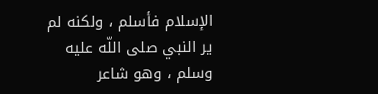الإسلام فأسلم ، ولكنه لم ير النبي صلى اللّه عليه وسلم ، وهو شاعر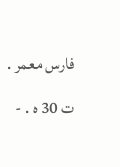فارس معمر . ت 30 ه . -